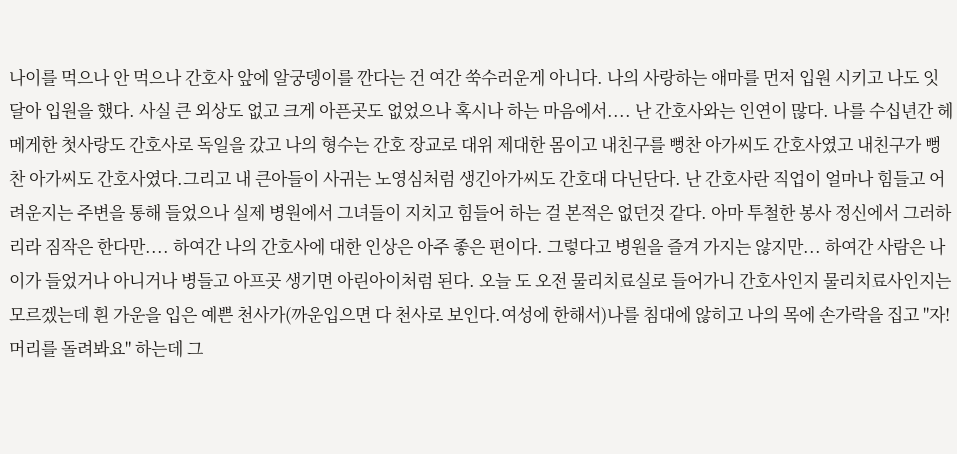나이를 먹으나 안 먹으나 간호사 앞에 알궁뎅이를 깐다는 건 여간 쑥수러운게 아니다. 나의 사랑하는 애마를 먼저 입원 시키고 나도 잇달아 입원을 했다. 사실 큰 외상도 없고 크게 아픈곳도 없었으나 혹시나 하는 마음에서.... 난 간호사와는 인연이 많다. 나를 수십년간 헤메게한 첫사랑도 간호사로 독일을 갔고 나의 형수는 간호 장교로 대위 제대한 몸이고 내친구를 뻥찬 아가씨도 간호사였고 내친구가 뻥찬 아가씨도 간호사였다.그리고 내 큰아들이 사귀는 노영심처럼 생긴아가씨도 간호대 다닌단다. 난 간호사란 직업이 얼마나 힘들고 어려운지는 주변을 통해 들었으나 실제 병원에서 그녀들이 지치고 힘들어 하는 걸 본적은 없던것 같다. 아마 투철한 봉사 정신에서 그러하리라 짐작은 한다만.... 하여간 나의 간호사에 대한 인상은 아주 좋은 편이다. 그렇다고 병원을 즐겨 가지는 않지만... 하여간 사람은 나이가 들었거나 아니거나 병들고 아프곳 생기면 아린아이처럼 된다. 오늘 도 오전 물리치료실로 들어가니 간호사인지 물리치료사인지는 모르겠는데 흰 가운을 입은 예쁜 천사가(까운입으면 다 천사로 보인다.여성에 한해서)나를 침대에 않히고 나의 목에 손가락을 집고 "자!머리를 돌려봐요" 하는데 그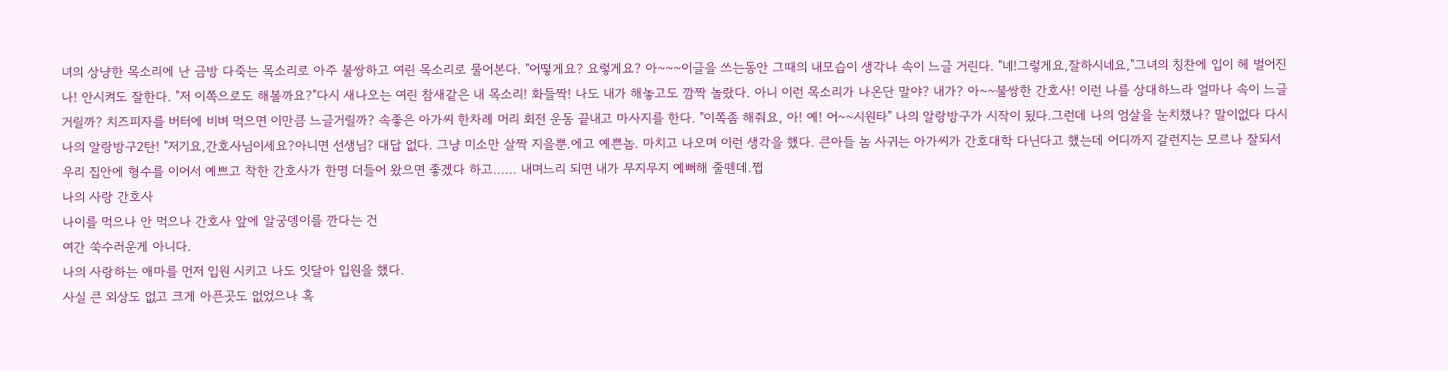녀의 상냥한 목소리에 난 금방 다죽는 목소리로 아주 불쌍하고 여린 목소리로 물어본다. "어떻게요? 요렇게요? 아~~~이글을 쓰는동안 그때의 내모습이 생각나 속이 느글 거린다. "녜!그렇게요,잘하시네요,"그녀의 칭찬에 입이 헤 벌어진나! 안시켜도 잘한다. "저 이쪽으로도 해볼까요?"다시 새나오는 여린 참새같은 내 목소리! 화들짝! 나도 내가 해놓고도 깜짝 놀랐다. 아니 이런 목소리가 나온단 말야? 내가? 아~~불쌍한 간호사! 이런 나를 상대하느라 얼마나 속이 느글 거릴까? 치즈피자를 버터에 비벼 먹으면 이만큼 느글거릴까? 속좋은 아가씨 한차례 머리 회전 운동 끝내고 마사지를 한다. "이쪽좀 해줘요, 아! 예! 어~~시원타" 나의 알랑방구가 시작이 됬다.그런데 나의 엄살을 눈치챘나? 말이없다 다시 나의 알랑방구2탄! "저기요,간호사님이세요?아니면 선생님? 대답 없다. 그냥 미소만 살짝 지을뿐.에고 예쁜놈. 마치고 나오며 이런 생각을 했다. 큰아들 놈 사귀는 아가씨가 간호대학 다닌다고 했는데 어디까지 갈런지는 모르나 잘되서 우리 집안에 형수를 이어서 예쁘고 착한 간호사가 한명 더들어 왔으면 좋겠다 하고...... 내며느리 되면 내가 무지무지 예뻐해 줄뗀데.쩝
나의 사랑 간호사
나이를 먹으나 안 먹으나 간호사 앞에 알궁뎅이를 깐다는 건
여간 쑥수러운게 아니다.
나의 사랑하는 애마를 먼저 입원 시키고 나도 잇달아 입원을 했다.
사실 큰 외상도 없고 크게 아픈곳도 없었으나 혹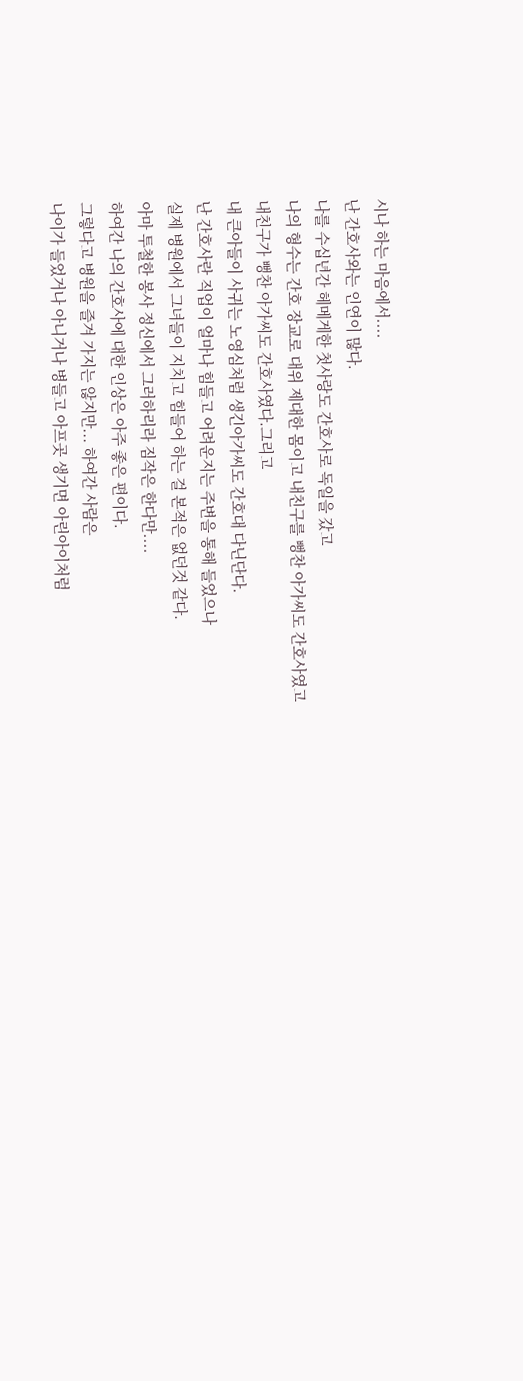시나 하는 마음에서....
난 간호사와는 인연이 많다.
나를 수십년간 헤메게한 첫사랑도 간호사로 독일을 갔고
나의 형수는 간호 장교로 대위 제대한 몸이고 내친구를 뻥찬 아가씨도 간호사였고
내친구가 뻥찬 아가씨도 간호사였다.그리고
내 큰아들이 사귀는 노영심처럼 생긴아가씨도 간호대 다닌단다.
난 간호사란 직업이 얼마나 힘들고 어려운지는 주변을 통해 들었으나
실제 병원에서 그녀들이 지치고 힘들어 하는 걸 본적은 없던것 같다.
아마 투철한 봉사 정신에서 그러하리라 짐작은 한다만....
하여간 나의 간호사에 대한 인상은 아주 좋은 편이다.
그렇다고 병원을 즐겨 가지는 않지만... 하여간 사람은
나이가 들었거나 아니거나 병들고 아프곳 생기면 아린아이처럼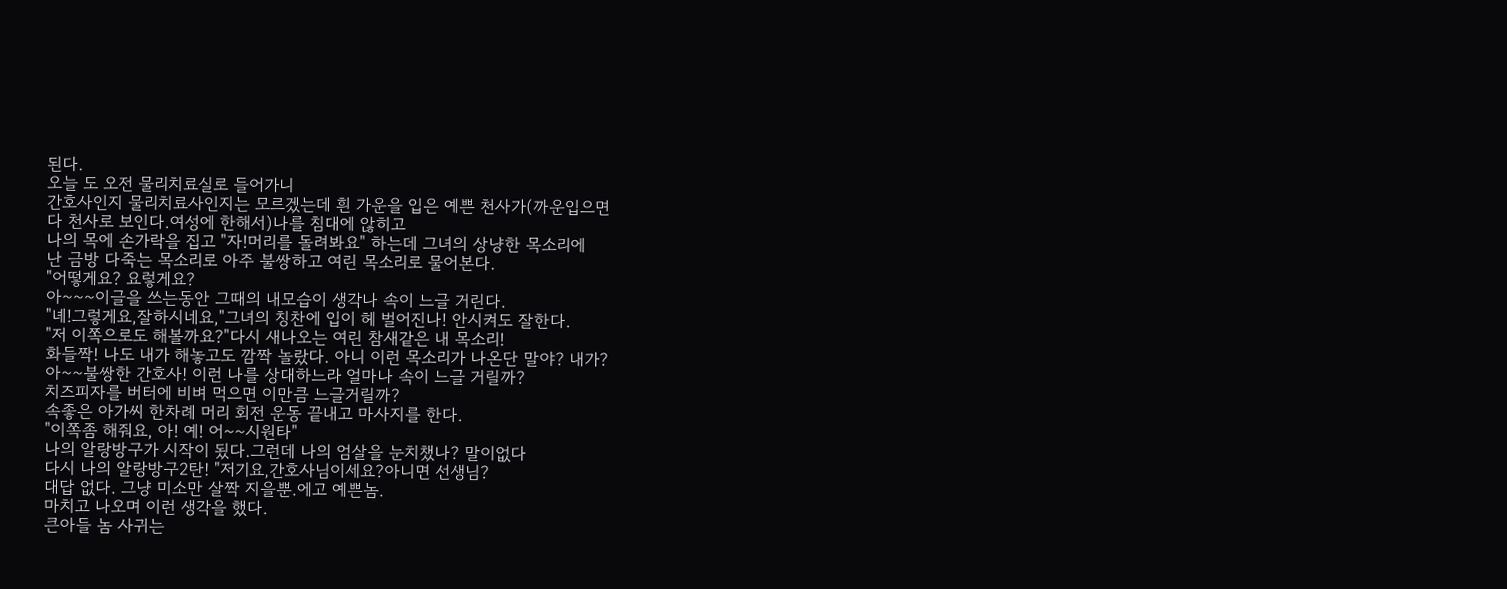된다.
오늘 도 오전 물리치료실로 들어가니
간호사인지 물리치료사인지는 모르겠는데 흰 가운을 입은 예쁜 천사가(까운입으면
다 천사로 보인다.여성에 한해서)나를 침대에 않히고
나의 목에 손가락을 집고 "자!머리를 돌려봐요" 하는데 그녀의 상냥한 목소리에
난 금방 다죽는 목소리로 아주 불쌍하고 여린 목소리로 물어본다.
"어떻게요? 요렇게요?
아~~~이글을 쓰는동안 그때의 내모습이 생각나 속이 느글 거린다.
"녜!그렇게요,잘하시네요,"그녀의 칭찬에 입이 헤 벌어진나! 안시켜도 잘한다.
"저 이쪽으로도 해볼까요?"다시 새나오는 여린 참새같은 내 목소리!
화들짝! 나도 내가 해놓고도 깜짝 놀랐다. 아니 이런 목소리가 나온단 말야? 내가?
아~~불쌍한 간호사! 이런 나를 상대하느라 얼마나 속이 느글 거릴까?
치즈피자를 버터에 비벼 먹으면 이만큼 느글거릴까?
속좋은 아가씨 한차례 머리 회전 운동 끝내고 마사지를 한다.
"이쪽좀 해줘요, 아! 예! 어~~시원타"
나의 알랑방구가 시작이 됬다.그런데 나의 엄살을 눈치챘나? 말이없다
다시 나의 알랑방구2탄! "저기요,간호사님이세요?아니면 선생님?
대답 없다. 그냥 미소만 살짝 지을뿐.에고 예쁜놈.
마치고 나오며 이런 생각을 했다.
큰아들 놈 사귀는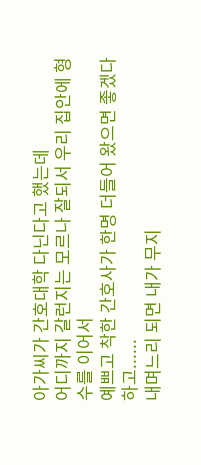아가씨가 간호대학 다닌다고 했는데
어디까지 갈런지는 모르나 잘되서 우리 집안에 형수를 이어서
예쁘고 착한 간호사가 한명 더들어 왔으면 좋겠다 하고......
내며느리 되면 내가 무지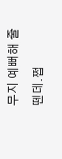무지 예뻐해 줄뗀데.쩝